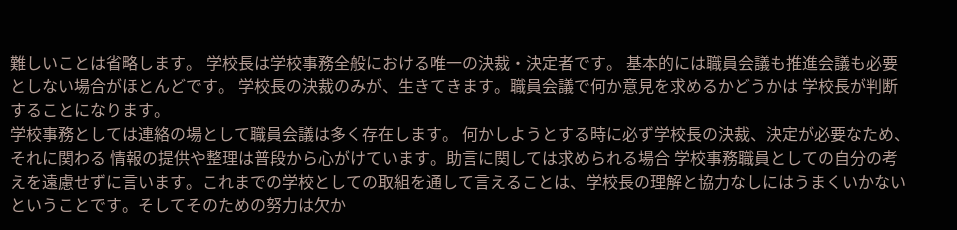難しいことは省略します。 学校長は学校事務全般における唯一の決裁・決定者です。 基本的には職員会議も推進会議も必要としない場合がほとんどです。 学校長の決裁のみが、生きてきます。職員会議で何か意見を求めるかどうかは 学校長が判断することになります。
学校事務としては連絡の場として職員会議は多く存在します。 何かしようとする時に必ず学校長の決裁、決定が必要なため、それに関わる 情報の提供や整理は普段から心がけています。助言に関しては求められる場合 学校事務職員としての自分の考えを遠慮せずに言います。これまでの学校としての取組を通して言えることは、学校長の理解と協力なしにはうまくいかないということです。そしてそのための努力は欠か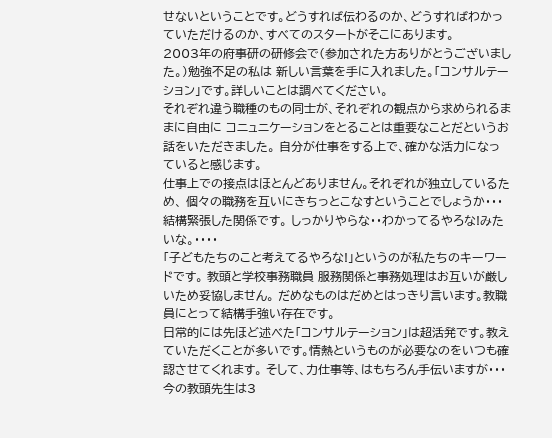せないということです。どうすれば伝わるのか、どうすればわかっていただけるのか、すべてのスタートがそこにあります。
2003年の府事研の研修会で(参加された方ありがとうございました。)勉強不足の私は 新しい言葉を手に入れました。「コンサルテーション」です。詳しいことは調べてください。
それぞれ違う職種のもの同士が、それぞれの観点から求められるままに自由に コニュニケーションをとることは重要なことだというお話をいただきました。 自分が仕事をする上で、確かな活力になっていると感じます。
仕事上での接点はほとんどありません。それぞれが独立しているため、 個々の職務を互いにきちっとこなすということでしょうか・・・結構緊張した関係です。 しっかりやらな・・わかってるやろな!みたいな。・・・・
「子どもたちのこと考えてるやろな!」というのが私たちのキーワードです。 教頭と学校事務職員 服務関係と事務処理はお互いが厳しいため妥協しません。 だめなものはだめとはっきり言います。教職員にとって結構手強い存在です。
日常的には先ほど述べた「コンサルテーション」は超活発です。教えていただくことが多いです。情熱というものが必要なのをいつも確認させてくれます。 そして、力仕事等、はもちろん手伝いますが・・・今の教頭先生は3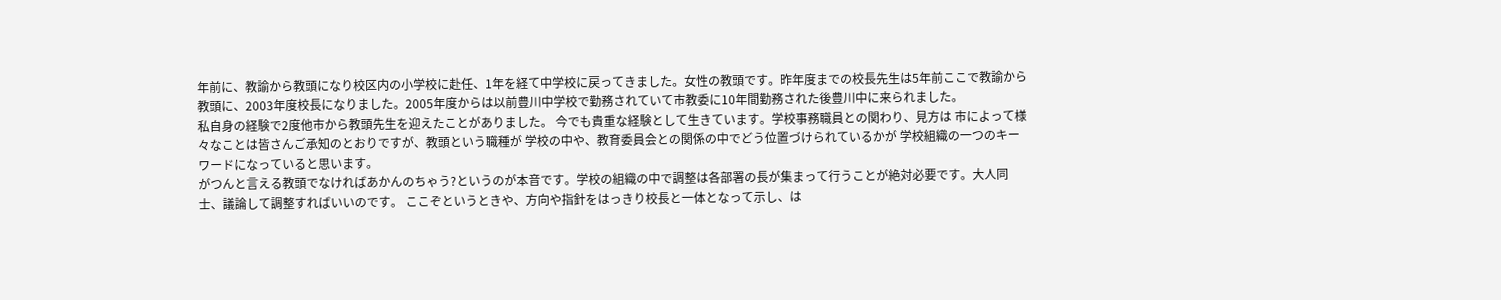年前に、教諭から教頭になり校区内の小学校に赴任、1年を経て中学校に戻ってきました。女性の教頭です。昨年度までの校長先生は5年前ここで教諭から教頭に、2003年度校長になりました。2005年度からは以前豊川中学校で勤務されていて市教委に10年間勤務された後豊川中に来られました。
私自身の経験で2度他市から教頭先生を迎えたことがありました。 今でも貴重な経験として生きています。学校事務職員との関わり、見方は 市によって様々なことは皆さんご承知のとおりですが、教頭という職種が 学校の中や、教育委員会との関係の中でどう位置づけられているかが 学校組織の一つのキーワードになっていると思います。
がつんと言える教頭でなければあかんのちゃう?というのが本音です。学校の組織の中で調整は各部署の長が集まって行うことが絶対必要です。大人同士、議論して調整すればいいのです。 ここぞというときや、方向や指針をはっきり校長と一体となって示し、は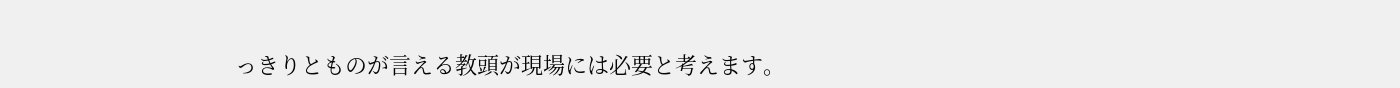っきりとものが言える教頭が現場には必要と考えます。